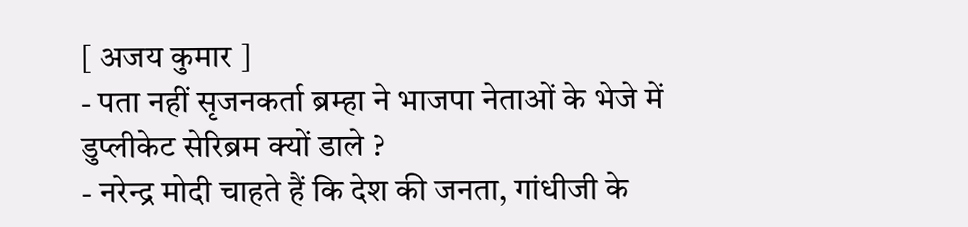[ अजय कुमार ]
- पता नहीं सृजनकर्ता ब्रम्हा ने भाजपा नेताओं के भेजे में डुप्लीकेट सेरिब्रम क्यों डाले ?
- नरेन्द्र मोदी चाहते हैं कि देश की जनता, गांधीजी के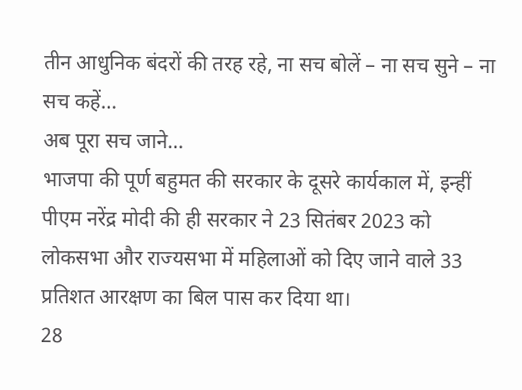तीन आधुनिक बंदरों की तरह रहे, ना सच बोलें – ना सच सुने – ना सच कहें…
अब पूरा सच जाने…
भाजपा की पूर्ण बहुमत की सरकार के दूसरे कार्यकाल में, इन्हीं पीएम नरेंद्र मोदी की ही सरकार ने 23 सितंबर 2023 को लोकसभा और राज्यसभा में महिलाओं को दिए जाने वाले 33 प्रतिशत आरक्षण का बिल पास कर दिया था।
28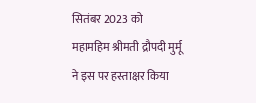सितंबर 2023 को महामहिम श्रीमती द्रौपदी मुर्मू ने इस पर हस्ताक्षर किया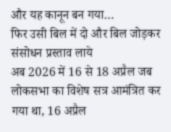और यह कानून बन गया…
फिर उसी बिल में दो और बिल जोड़कर संसोधन प्रस्ताव लाये
अब 2026 में 16 से 18 अप्रैल जब लोकसभा का विशेष सत्र आमंत्रित कर गया था, 16 अप्रैल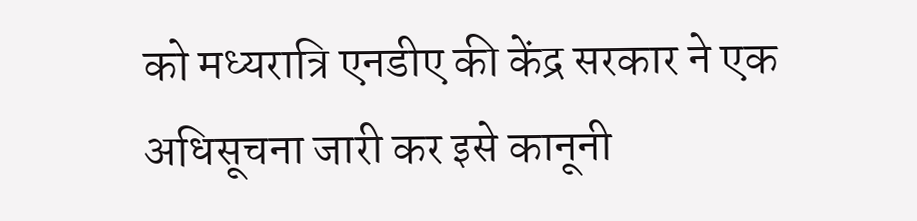को मध्यरात्रि एनडीए की केंद्र सरकार ने एक अधिसूचना जारी कर इसे कानूनी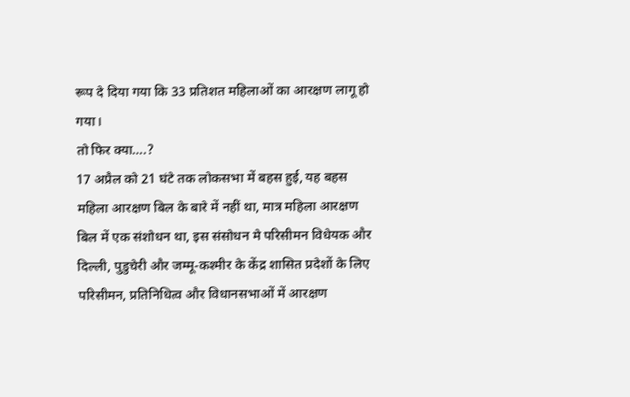रूप दे दिया गया कि 33 प्रतिशत महिलाओं का आरक्षण लागू हो गया।
तो फिर क्या….?
17 अप्रैल को 21 घंटे तक लोकसभा में बहस हुई, यह बहस महिला आरक्षण बिल के बारे में नहीं था, मात्र महिला आरक्षण बिल में एक संशोधन था, इस संसोधन मे परिसीमन विधेयक और दिल्ली, पुडुचेरी और जम्मू-कश्मीर के केंद्र शासित प्रदेशों के लिए परिसीमन, प्रतिनिधित्व और विधानसभाओं में आरक्षण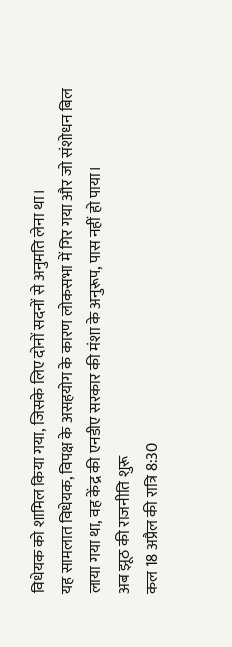विधेयक को शामिल किया गया, जिसके लिए दोनों सदनों से अनुमति लेना था।
यह सामलात विधेयक, विपक्ष के असहयोग के कारण लोकसभा में गिर गया और जो संशोधन बिल लाया गया था, वह केंद्र की एनडीए सरकार की मंशा के अनुरूप, पास नहीं हो पाया।
अब झूठ की राजनीति शुरू
कल 18 अप्रैल की रात्रि 8:30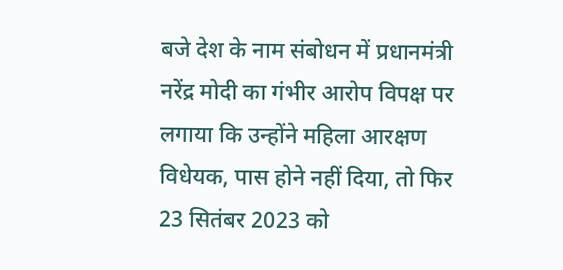बजे देश के नाम संबोधन में प्रधानमंत्री नरेंद्र मोदी का गंभीर आरोप विपक्ष पर लगाया कि उन्होंने महिला आरक्षण विधेयक, पास होने नहीं दिया, तो फिर 23 सितंबर 2023 को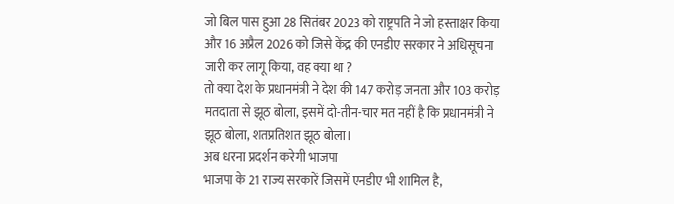जो बिल पास हुआ 28 सितंबर 2023 को राष्ट्रपति ने जो हस्ताक्षर किया और 16 अप्रैल 2026 को जिसे केंद्र की एनडीए सरकार ने अधिसूचना जारी कर लागू किया, वह क्या था ?
तो क्या देश के प्रधानमंत्री ने देश की 147 करोड़ जनता और 103 करोड़ मतदाता से झूठ बोला, इसमें दो-तीन-चार मत नहीं है कि प्रधानमंत्री ने झूठ बोला, शतप्रतिशत झूठ बोला।
अब धरना प्रदर्शन करेगी भाजपा
भाजपा के 21 राज्य सरकारें जिसमें एनडीए भी शामिल है,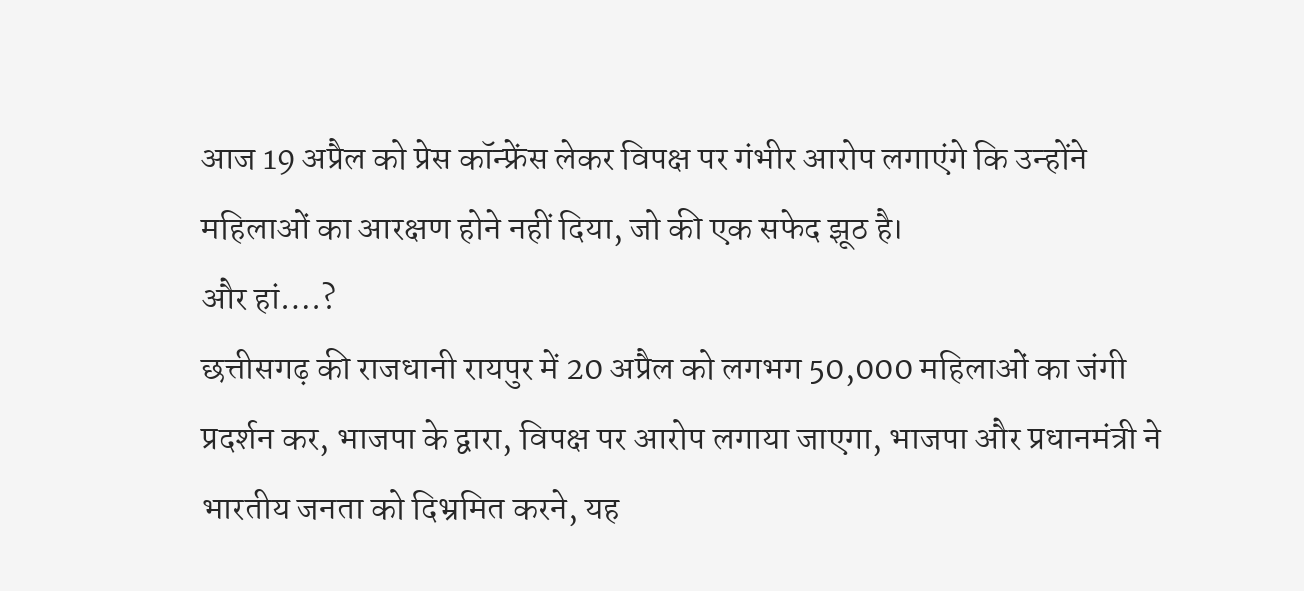आज 19 अप्रैल को प्रेस कॉन्फ्रेंस लेकर विपक्ष पर गंभीर आरोप लगाएंगे कि उन्होंने महिलाओं का आरक्षण होने नहीं दिया, जो की एक सफेद झूठ है।
और हां….?
छत्तीसगढ़ की राजधानी रायपुर में 20 अप्रैल को लगभग 50,000 महिलाओं का जंगी प्रदर्शन कर, भाजपा के द्वारा, विपक्ष पर आरोप लगाया जाएगा, भाजपा और प्रधानमंत्री ने भारतीय जनता को दिभ्रमित करने, यह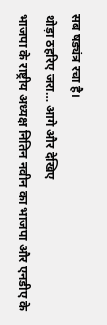सब षड्यंत्र रचा है।
थोड़ा ठहरिए जरा… आगे और देखिए
भाजपा के राष्ट्रीय अध्यक्ष नितिन नवीन का भाजपा और एनडीए के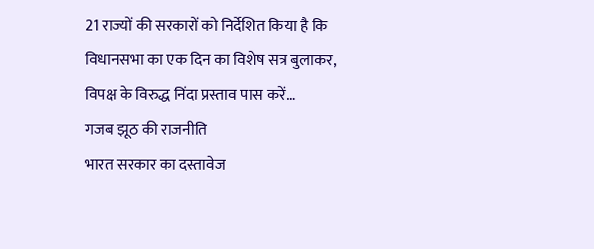21 राज्यों की सरकारों को निर्देशित किया है कि विधानसभा का एक दिन का विशेष सत्र बुलाकर, विपक्ष के विरुद्ध निंदा प्रस्ताव पास करें…
गजब झूठ की राजनीति
भारत सरकार का दस्तावेज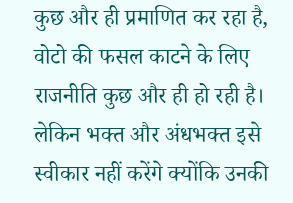कुछ और ही प्रमाणित कर रहा है, वोटो की फसल काटने के लिए राजनीति कुछ और ही हो रही है।
लेकिन भक्त और अंधभक्त इसे स्वीकार नहीं करेंगे क्योंकि उनकी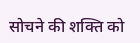सोचने की शक्ति को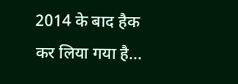2014 के बाद हैक कर लिया गया है…